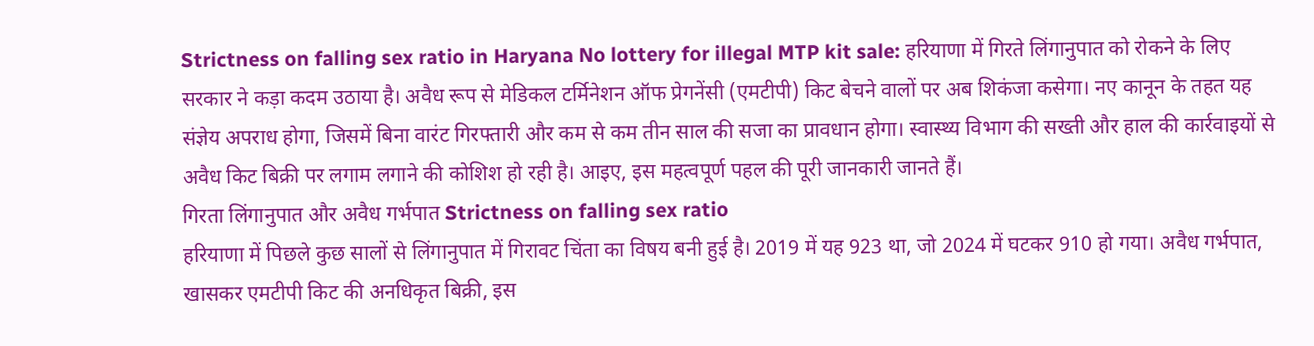Strictness on falling sex ratio in Haryana No lottery for illegal MTP kit sale: हरियाणा में गिरते लिंगानुपात को रोकने के लिए सरकार ने कड़ा कदम उठाया है। अवैध रूप से मेडिकल टर्मिनेशन ऑफ प्रेगनेंसी (एमटीपी) किट बेचने वालों पर अब शिकंजा कसेगा। नए कानून के तहत यह संज्ञेय अपराध होगा, जिसमें बिना वारंट गिरफ्तारी और कम से कम तीन साल की सजा का प्रावधान होगा। स्वास्थ्य विभाग की सख्ती और हाल की कार्रवाइयों से अवैध किट बिक्री पर लगाम लगाने की कोशिश हो रही है। आइए, इस महत्वपूर्ण पहल की पूरी जानकारी जानते हैं।
गिरता लिंगानुपात और अवैध गर्भपात Strictness on falling sex ratio
हरियाणा में पिछले कुछ सालों से लिंगानुपात में गिरावट चिंता का विषय बनी हुई है। 2019 में यह 923 था, जो 2024 में घटकर 910 हो गया। अवैध गर्भपात, खासकर एमटीपी किट की अनधिकृत बिक्री, इस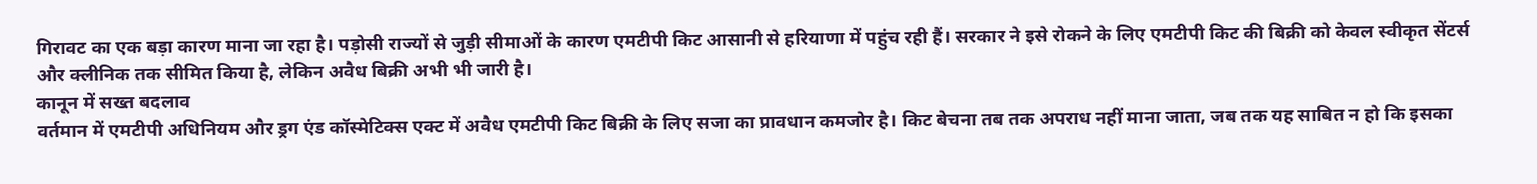गिरावट का एक बड़ा कारण माना जा रहा है। पड़ोसी राज्यों से जुड़ी सीमाओं के कारण एमटीपी किट आसानी से हरियाणा में पहुंच रही हैं। सरकार ने इसे रोकने के लिए एमटीपी किट की बिक्री को केवल स्वीकृत सेंटर्स और क्लीनिक तक सीमित किया है, लेकिन अवैध बिक्री अभी भी जारी है।
कानून में सख्त बदलाव
वर्तमान में एमटीपी अधिनियम और ड्रग एंड कॉस्मेटिक्स एक्ट में अवैध एमटीपी किट बिक्री के लिए सजा का प्रावधान कमजोर है। किट बेचना तब तक अपराध नहीं माना जाता, जब तक यह साबित न हो कि इसका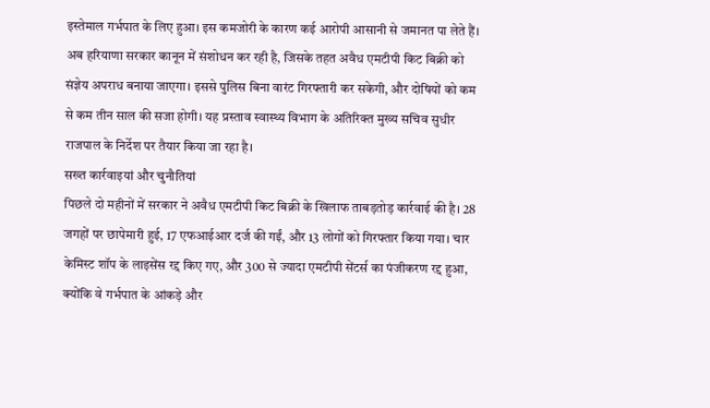इस्तेमाल गर्भपात के लिए हुआ। इस कमजोरी के कारण कई आरोपी आसानी से जमानत पा लेते हैं। अब हरियाणा सरकार कानून में संशोधन कर रही है, जिसके तहत अवैध एमटीपी किट बिक्री को संज्ञेय अपराध बनाया जाएगा। इससे पुलिस बिना वारंट गिरफ्तारी कर सकेगी, और दोषियों को कम से कम तीन साल की सजा होगी। यह प्रस्ताव स्वास्थ्य विभाग के अतिरिक्त मुख्य सचिव सुधीर राजपाल के निर्देश पर तैयार किया जा रहा है।
सख्त कार्रवाइयां और चुनौतियां
पिछले दो महीनों में सरकार ने अवैध एमटीपी किट बिक्री के खिलाफ ताबड़तोड़ कार्रवाई की है। 28 जगहों पर छापेमारी हुई, 17 एफआईआर दर्ज की गईं, और 13 लोगों को गिरफ्तार किया गया। चार केमिस्ट शॉप के लाइसेंस रद्द किए गए, और 300 से ज्यादा एमटीपी सेंटर्स का पंजीकरण रद्द हुआ, क्योंकि वे गर्भपात के आंकड़े और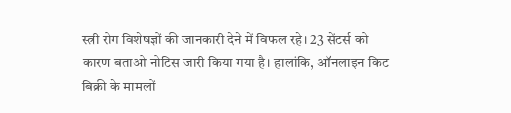स्त्री रोग विशेषज्ञों की जानकारी देने में विफल रहे। 23 सेंटर्स को कारण बताओ नोटिस जारी किया गया है। हालांकि, ऑनलाइन किट बिक्री के मामलों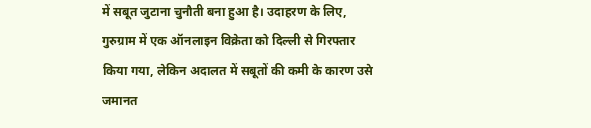में सबूत जुटाना चुनौती बना हुआ है। उदाहरण के लिए, गुरुग्राम में एक ऑनलाइन विक्रेता को दिल्ली से गिरफ्तार किया गया, लेकिन अदालत में सबूतों की कमी के कारण उसे जमानत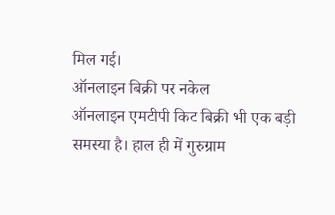मिल गई।
ऑनलाइन बिक्री पर नकेल
ऑनलाइन एमटीपी किट बिक्री भी एक बड़ी समस्या है। हाल ही में गुरुग्राम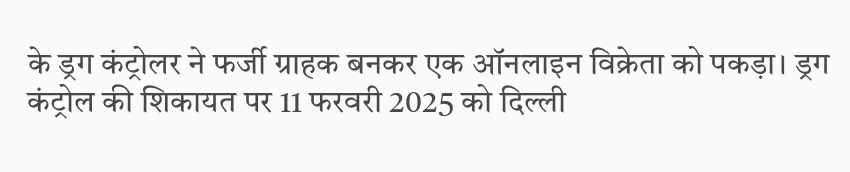के ड्रग कंट्रोलर ने फर्जी ग्राहक बनकर एक ऑनलाइन विक्रेता को पकड़ा। ड्रग कंट्रोल की शिकायत पर 11 फरवरी 2025 को दिल्ली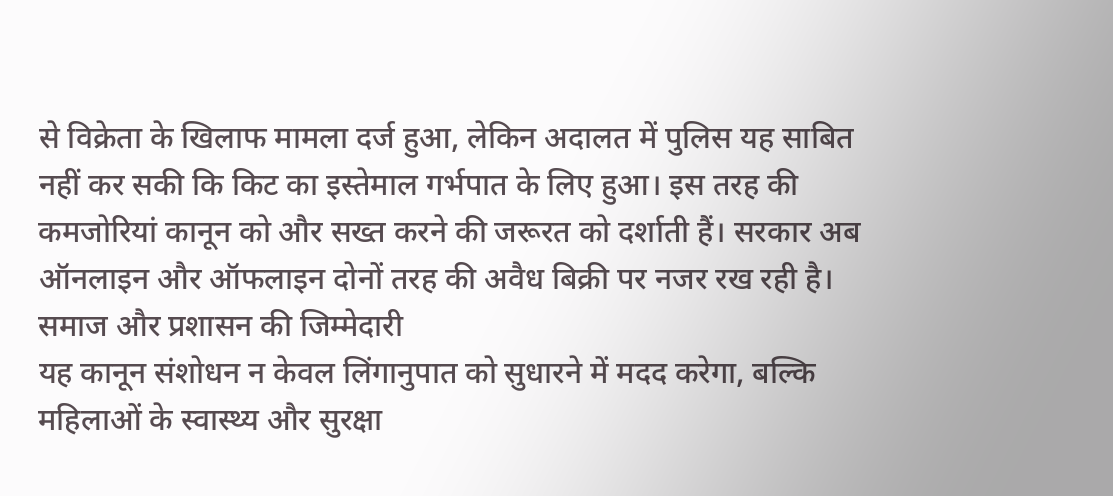से विक्रेता के खिलाफ मामला दर्ज हुआ, लेकिन अदालत में पुलिस यह साबित नहीं कर सकी कि किट का इस्तेमाल गर्भपात के लिए हुआ। इस तरह की कमजोरियां कानून को और सख्त करने की जरूरत को दर्शाती हैं। सरकार अब ऑनलाइन और ऑफलाइन दोनों तरह की अवैध बिक्री पर नजर रख रही है।
समाज और प्रशासन की जिम्मेदारी
यह कानून संशोधन न केवल लिंगानुपात को सुधारने में मदद करेगा, बल्कि महिलाओं के स्वास्थ्य और सुरक्षा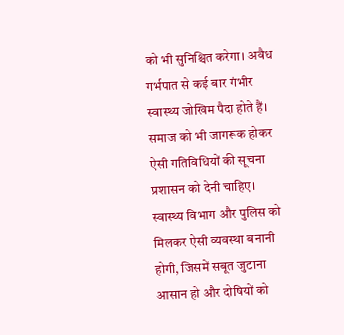को भी सुनिश्चित करेगा। अवैध गर्भपात से कई बार गंभीर स्वास्थ्य जोखिम पैदा होते हैं। समाज को भी जागरूक होकर ऐसी गतिविधियों की सूचना प्रशासन को देनी चाहिए। स्वास्थ्य विभाग और पुलिस को मिलकर ऐसी व्यवस्था बनानी होगी, जिसमें सबूत जुटाना आसान हो और दोषियों को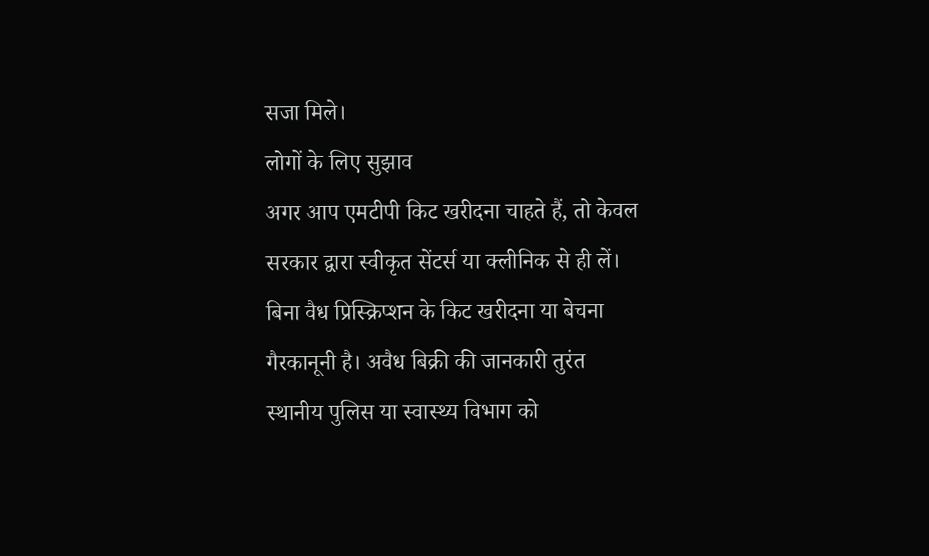सजा मिले।
लोगों के लिए सुझाव
अगर आप एमटीपी किट खरीदना चाहते हैं, तो केवल सरकार द्वारा स्वीकृत सेंटर्स या क्लीनिक से ही लें। बिना वैध प्रिस्क्रिप्शन के किट खरीदना या बेचना गैरकानूनी है। अवैध बिक्री की जानकारी तुरंत स्थानीय पुलिस या स्वास्थ्य विभाग को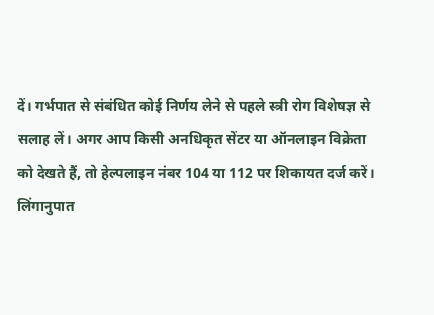दें। गर्भपात से संबंधित कोई निर्णय लेने से पहले स्त्री रोग विशेषज्ञ से सलाह लें। अगर आप किसी अनधिकृत सेंटर या ऑनलाइन विक्रेता को देखते हैं, तो हेल्पलाइन नंबर 104 या 112 पर शिकायत दर्ज करें।
लिंगानुपात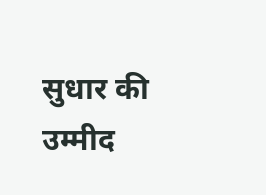सुधार की उम्मीद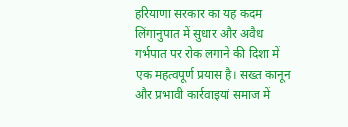हरियाणा सरकार का यह कदम लिंगानुपात में सुधार और अवैध गर्भपात पर रोक लगाने की दिशा में एक महत्वपूर्ण प्रयास है। सख्त कानून और प्रभावी कार्रवाइयां समाज में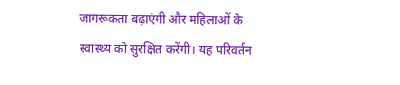जागरूकता बढ़ाएंगी और महिलाओं के स्वास्थ्य को सुरक्षित करेंगी। यह परिवर्तन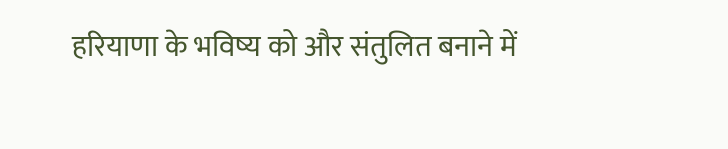हरियाणा के भविष्य को और संतुलित बनाने में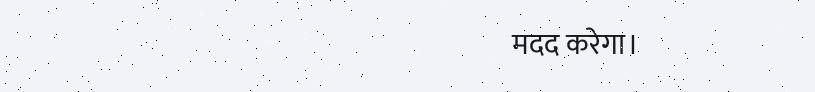मदद करेगा।